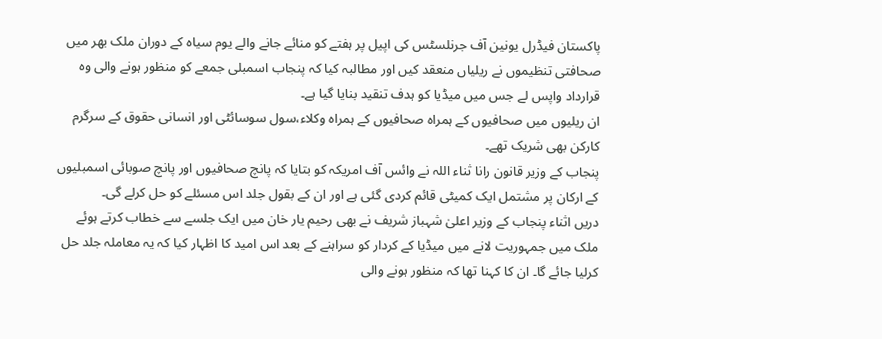پاکستان فیڈرل یونین آف جرنلسٹس کی اپیل پر ہفتے کو منائے جانے والے یوم سیاہ کے دوران ملک بھر میں صحافتی تنظیموں نے ریلیاں منعقد کیں اور مطالبہ کیا کہ پنجاب اسمبلی جمعے کو منظور ہونے والی وہ قرارداد واپس لے جس میں میڈیا کو ہدف تنقید بنایا گیا ہے۔
ان ریلیوں میں صحافیوں کے ہمراہ صحافیوں کے ہمراہ وکلاء،سول سوسائٹی اور انسانی حقوق کے سرگرم کارکن بھی شریک تھے۔
پنجاب کے وزیر قانون رانا ثناء اللہ نے وائس آف امریکہ کو بتایا کہ پانچ صحافیوں اور پانچ صوبائی اسمبلیوں کے ارکان پر مشتمل ایک کمیٹی قائم کردی گئی ہے اور ان کے بقول جلد اس مسئلے کو حل کرلے گی۔
دریں اثناء پنجاب کے وزیر اعلیٰ شہباز شریف نے بھی رحیم یار خان میں ایک جلسے سے خطاب کرتے ہوئے ملک میں جمہوریت لانے میں میڈیا کے کردار کو سراہنے کے بعد اس امید کا اظہار کیا کہ یہ معاملہ جلد حل کرلیا جائے گا۔ ان کا کہنا تھا کہ منظور ہونے والی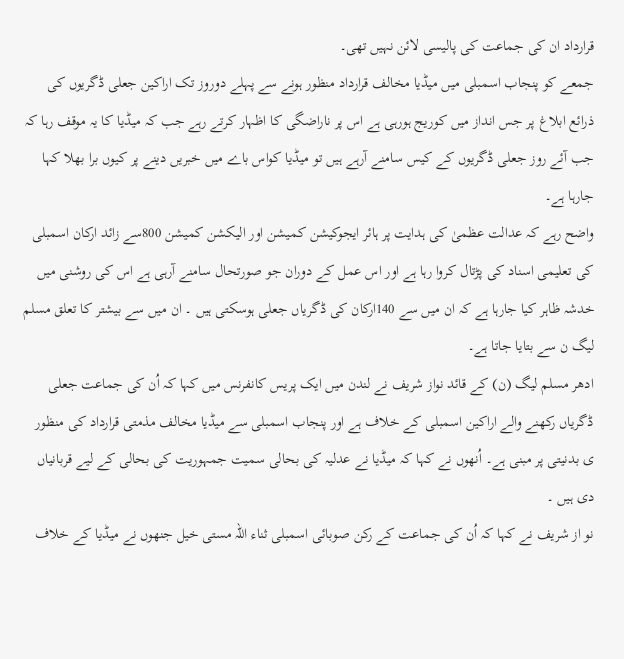قرارداد ان کی جماعت کی پالیسی لائن نہیں تھی۔
جمعے کو پنجاب اسمبلی میں میڈیا مخالف قرارداد منظور ہونے سے پہلے دوروز تک اراکین جعلی ڈگریوں کی ذرائع ابلاغ پر جس انداز میں کوریج ہورہی ہے اس پر ناراضگی کا اظہار کرتے رہے جب کہ میڈیا کا یہ موقف رہا کہ جب آئے روز جعلی ڈگریوں کے کیس سامنے آرہے ہیں تو میڈیا کواس باے میں خبریں دینے پر کیوں برا بھلا کہا جارہا ہے۔
واضح رہے کہ عدالت عظمیٰ کی ہدایت پر ہائر ایجوکیشن کمیشن اور الیکشن کمیشن 800سے زائد ارکان اسمبلی کی تعلیمی اسناد کی پڑتال کروا رہا ہے اور اس عمل کے دوران جو صورتحال سامنے آرہی ہے اس کی روشنی میں خدشہ ظاہر کیا جارہا ہے کہ ان میں سے 140ارکان کی ڈگریاں جعلی ہوسکتی ہیں ۔ ان میں سے بیشتر کا تعلق مسلم لیگ ن سے بتایا جاتا ہے۔
ادھر مسلم لیگ (ن) کے قائد نواز شریف نے لندن میں ایک پریس کانفرنس میں کہا کہ اُن کی جماعت جعلی ڈگریاں رکھنے والے اراکین اسمبلی کے خلاف ہے اور پنجاب اسمبلی سے میڈیا مخالف مذمتی قرارداد کی منظور ی بدنیتی پر مبنی ہے۔ اُنھوں نے کہا کہ میڈیا نے عدلیہ کی بحالی سمیت جمہوریت کی بحالی کے لیے قربانیاں دی ہیں ۔
نو از شریف نے کہا کہ اُن کی جماعت کے رکن صوبائی اسمبلی ثناء اللہ مستی خیل جنھوں نے میڈیا کے خلاف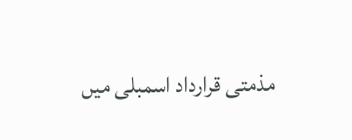مذمتی قرارداد اسمبلی میں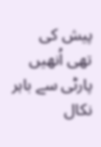پیش کی تھی اُنھیں پارٹی سے باہر نکال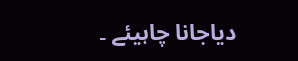دیاجانا چاہیئے ۔